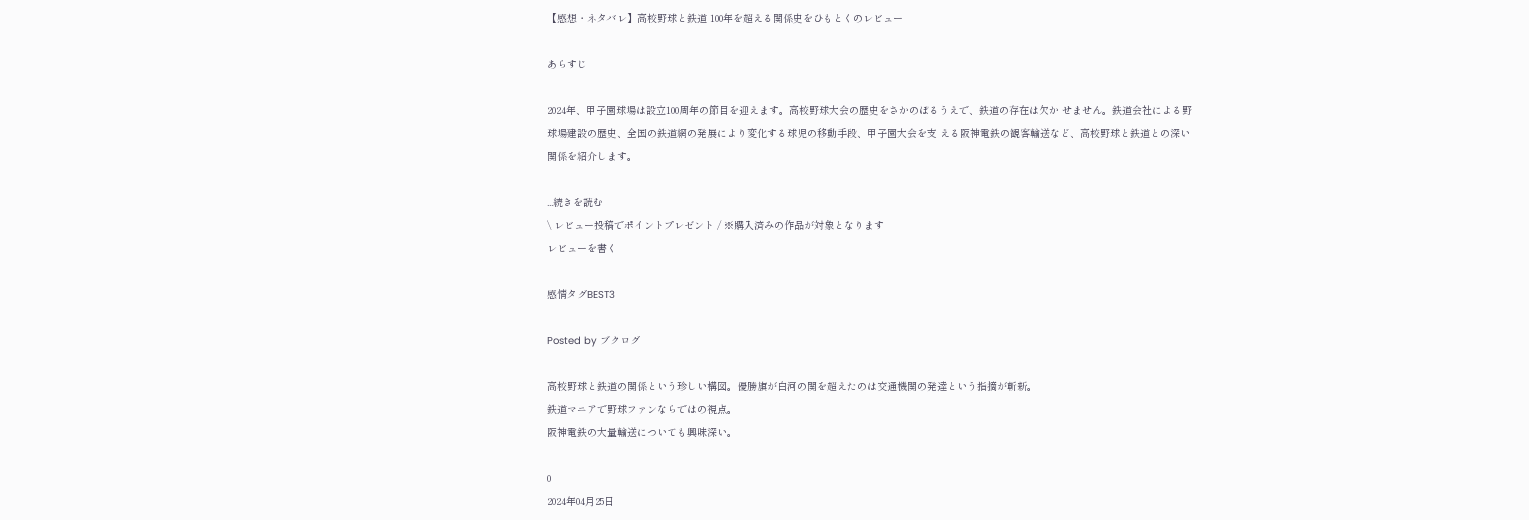【感想・ネタバレ】高校野球と鉄道 100年を超える関係史をひもとくのレビュー

あらすじ

2024年、甲子園球場は設立100周年の節目を迎えます。高校野球大会の歴史をさかのぼるうえで、鉄道の存在は欠か せません。鉄道会社による野球場建設の歴史、全国の鉄道網の発展により変化する球児の移動手段、甲子園大会を支 える阪神電鉄の観客輸送など、高校野球と鉄道との深い関係を紹介します。

...続きを読む
\ レビュー投稿でポイントプレゼント / ※購入済みの作品が対象となります
レビューを書く

感情タグBEST3

Posted by ブクログ

高校野球と鉄道の関係という珍しい構図。優勝旗が白河の関を超えたのは交通機関の発達という指摘が斬新。
鉄道マニアで野球ファンならではの視点。
阪神電鉄の大量輸送についても興味深い。

0
2024年04月25日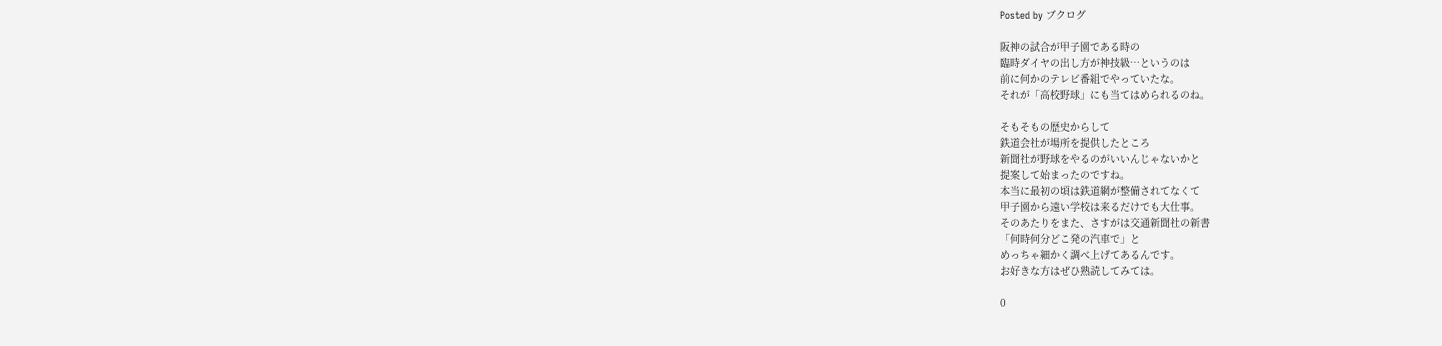Posted by ブクログ

阪神の試合が甲子園である時の
臨時ダイヤの出し方が神技級…というのは
前に何かのテレビ番組でやっていたな。
それが「高校野球」にも当てはめられるのね。

そもそもの歴史からして
鉄道会社が場所を提供したところ
新聞社が野球をやるのがいいんじゃないかと
提案して始まったのですね。
本当に最初の頃は鉄道網が整備されてなくて
甲子園から遠い学校は来るだけでも大仕事。
そのあたりをまた、さすがは交通新聞社の新書
「何時何分どこ発の汽車で」と
めっちゃ細かく調べ上げてあるんです。
お好きな方はぜひ熟読してみては。

0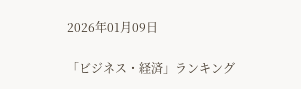2026年01月09日

「ビジネス・経済」ランキング